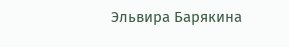Эльвира Барякина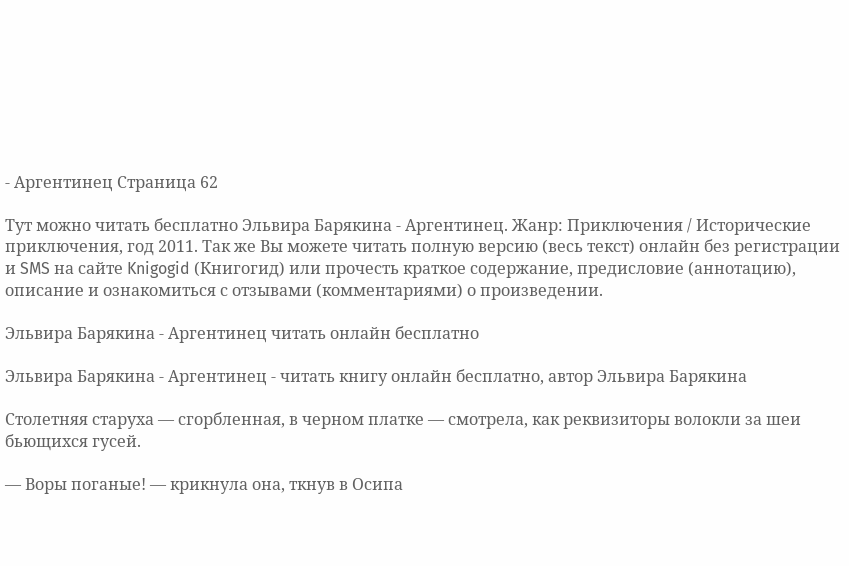- Аргентинец Страница 62

Тут можно читать бесплатно Эльвира Барякина - Аргентинец. Жанр: Приключения / Исторические приключения, год 2011. Так же Вы можете читать полную версию (весь текст) онлайн без регистрации и SMS на сайте Knigogid (Книгогид) или прочесть краткое содержание, предисловие (аннотацию), описание и ознакомиться с отзывами (комментариями) о произведении.

Эльвира Барякина - Аргентинец читать онлайн бесплатно

Эльвира Барякина - Аргентинец - читать книгу онлайн бесплатно, автор Эльвира Барякина

Столетняя старуха — сгорбленная, в черном платке — смотрела, как реквизиторы волокли за шеи бьющихся гусей.

— Воры поганые! — крикнула она, ткнув в Осипа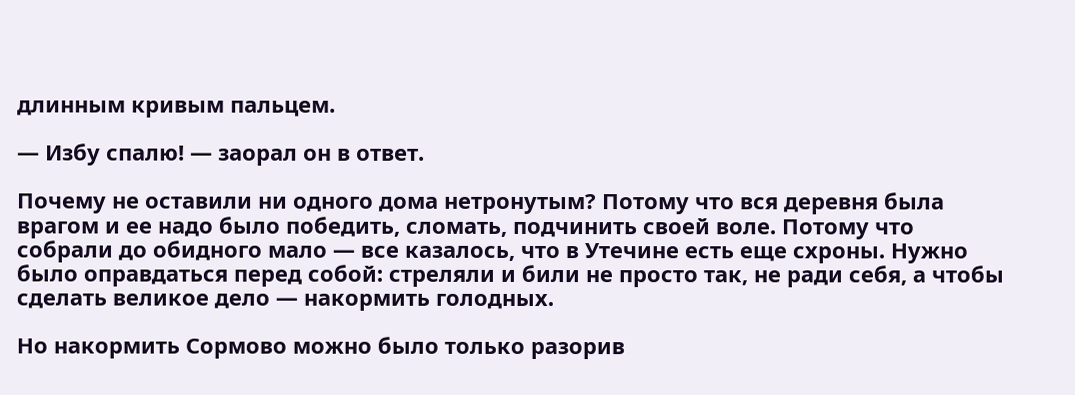длинным кривым пальцем.

— Избу спалю! — заорал он в ответ.

Почему не оставили ни одного дома нетронутым? Потому что вся деревня была врагом и ее надо было победить, сломать, подчинить своей воле. Потому что собрали до обидного мало — все казалось, что в Утечине есть еще схроны. Нужно было оправдаться перед собой: стреляли и били не просто так, не ради себя, а чтобы сделать великое дело — накормить голодных.

Но накормить Сормово можно было только разорив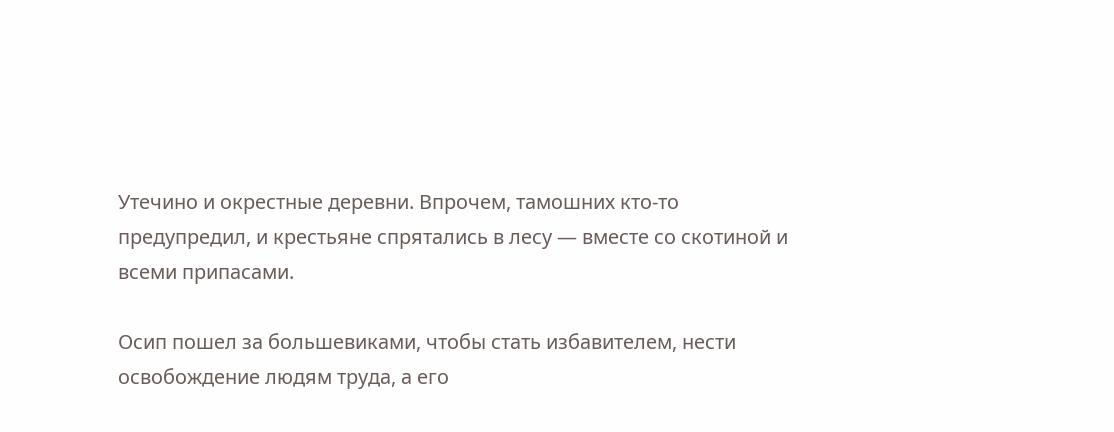Утечино и окрестные деревни. Впрочем, тамошних кто-то предупредил, и крестьяне спрятались в лесу — вместе со скотиной и всеми припасами.

Осип пошел за большевиками, чтобы стать избавителем, нести освобождение людям труда, а его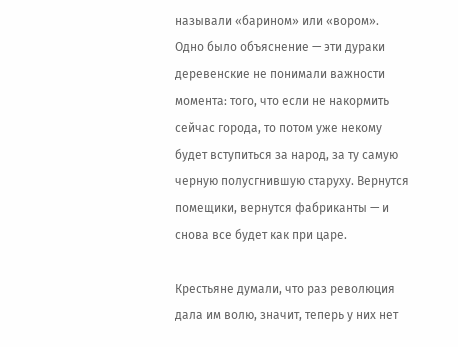называли «барином» или «вором». Одно было объяснение — эти дураки деревенские не понимали важности момента: того, что если не накормить сейчас города, то потом уже некому будет вступиться за народ, за ту самую черную полусгнившую старуху. Вернутся помещики, вернутся фабриканты — и снова все будет как при царе.

Крестьяне думали, что раз революция дала им волю, значит, теперь у них нет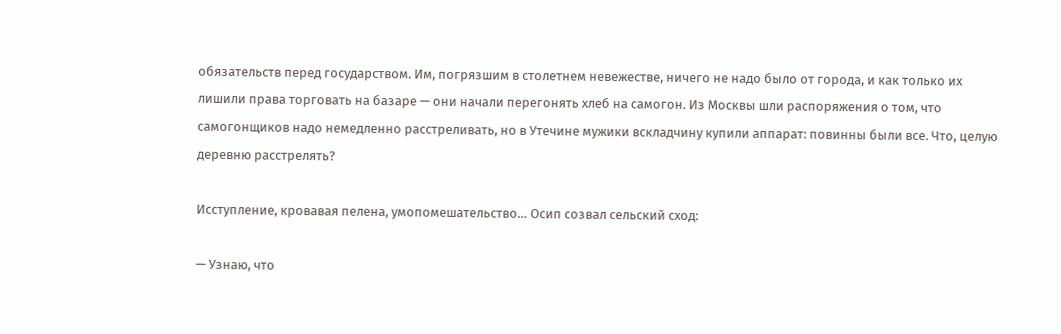обязательств перед государством. Им, погрязшим в столетнем невежестве, ничего не надо было от города, и как только их лишили права торговать на базаре — они начали перегонять хлеб на самогон. Из Москвы шли распоряжения о том, что самогонщиков надо немедленно расстреливать, но в Утечине мужики вскладчину купили аппарат: повинны были все. Что, целую деревню расстрелять?

Исступление, кровавая пелена, умопомешательство… Осип созвал сельский сход:

— Узнаю, что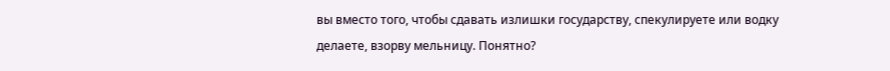вы вместо того, чтобы сдавать излишки государству, спекулируете или водку делаете, взорву мельницу. Понятно?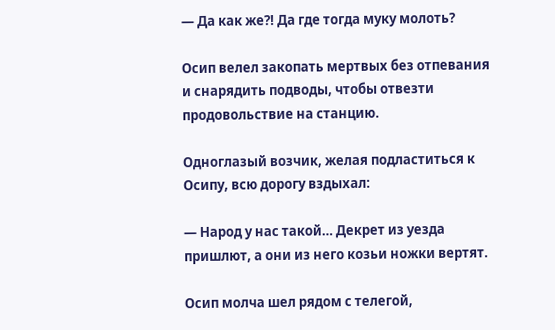— Да как же?! Да где тогда муку молоть?

Осип велел закопать мертвых без отпевания и снарядить подводы, чтобы отвезти продовольствие на станцию.

Одноглазый возчик, желая подластиться к Осипу, всю дорогу вздыхал:

— Народ у нас такой… Декрет из уезда пришлют, а они из него козьи ножки вертят.

Осип молча шел рядом с телегой,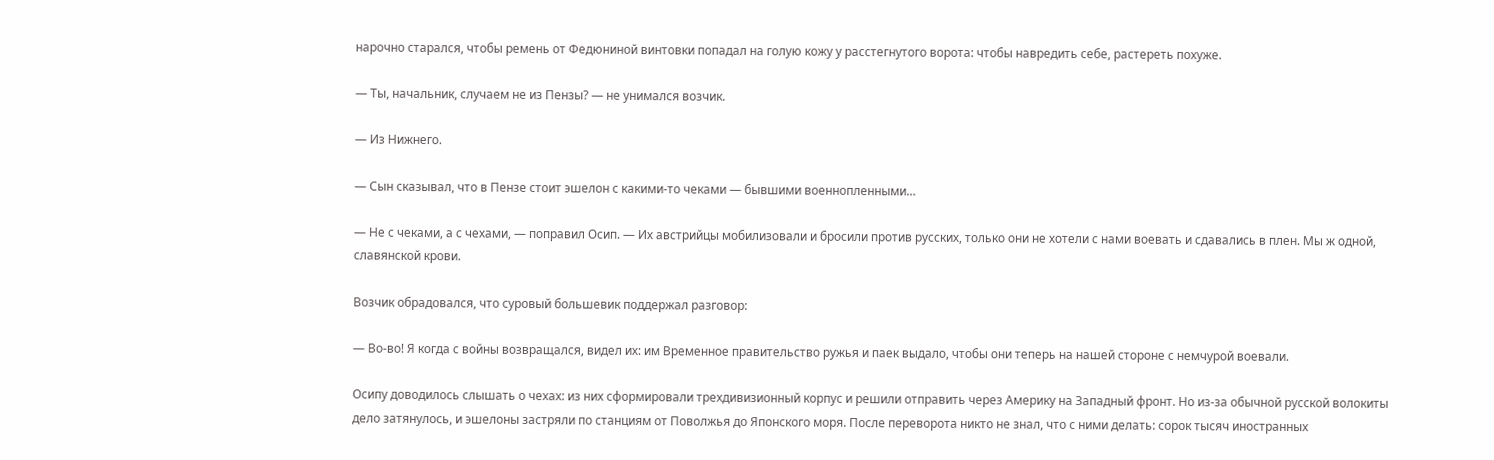нарочно старался, чтобы ремень от Федюниной винтовки попадал на голую кожу у расстегнутого ворота: чтобы навредить себе, растереть похуже.

— Ты, начальник, случаем не из Пензы? — не унимался возчик.

— Из Нижнего.

— Сын сказывал, что в Пензе стоит эшелон с какими-то чеками — бывшими военнопленными…

— Не с чеками, а с чехами, — поправил Осип. — Их австрийцы мобилизовали и бросили против русских, только они не хотели с нами воевать и сдавались в плен. Мы ж одной, славянской крови.

Возчик обрадовался, что суровый большевик поддержал разговор:

— Во-во! Я когда с войны возвращался, видел их: им Временное правительство ружья и паек выдало, чтобы они теперь на нашей стороне с немчурой воевали.

Осипу доводилось слышать о чехах: из них сформировали трехдивизионный корпус и решили отправить через Америку на Западный фронт. Но из-за обычной русской волокиты дело затянулось, и эшелоны застряли по станциям от Поволжья до Японского моря. После переворота никто не знал, что с ними делать: сорок тысяч иностранных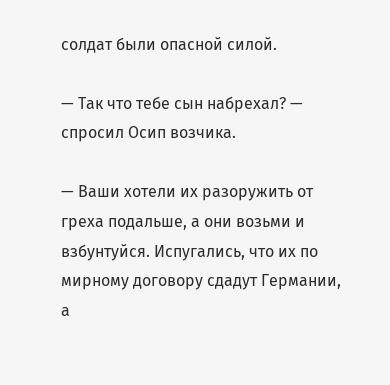солдат были опасной силой.

— Так что тебе сын набрехал? — спросил Осип возчика.

— Ваши хотели их разоружить от греха подальше, а они возьми и взбунтуйся. Испугались, что их по мирному договору сдадут Германии, а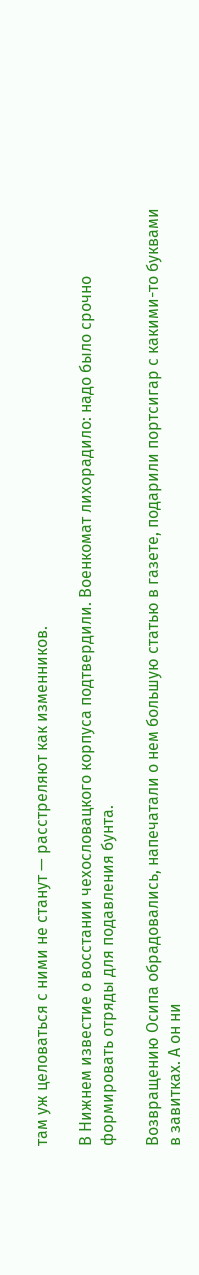там уж целоваться с ними не станут — расстреляют как изменников.

В Нижнем известие о восстании чехословацкого корпуса подтвердили. Военкомат лихорадило: надо было срочно формировать отряды для подавления бунта.

Возвращению Осипа обрадовались, напечатали о нем большую статью в газете, подарили портсигар с какими-то буквами в завитках. А он ни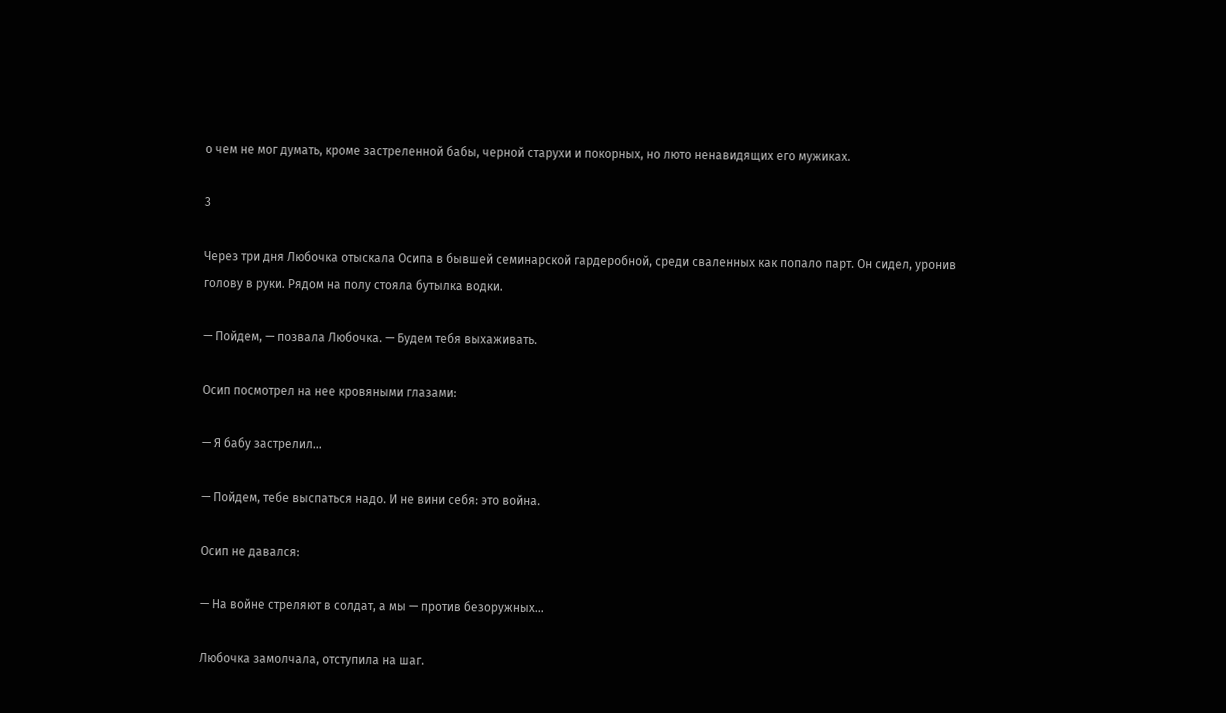о чем не мог думать, кроме застреленной бабы, черной старухи и покорных, но люто ненавидящих его мужиках.

3

Через три дня Любочка отыскала Осипа в бывшей семинарской гардеробной, среди сваленных как попало парт. Он сидел, уронив голову в руки. Рядом на полу стояла бутылка водки.

— Пойдем, — позвала Любочка. — Будем тебя выхаживать.

Осип посмотрел на нее кровяными глазами:

— Я бабу застрелил…

— Пойдем, тебе выспаться надо. И не вини себя: это война.

Осип не давался:

— На войне стреляют в солдат, а мы — против безоружных…

Любочка замолчала, отступила на шаг.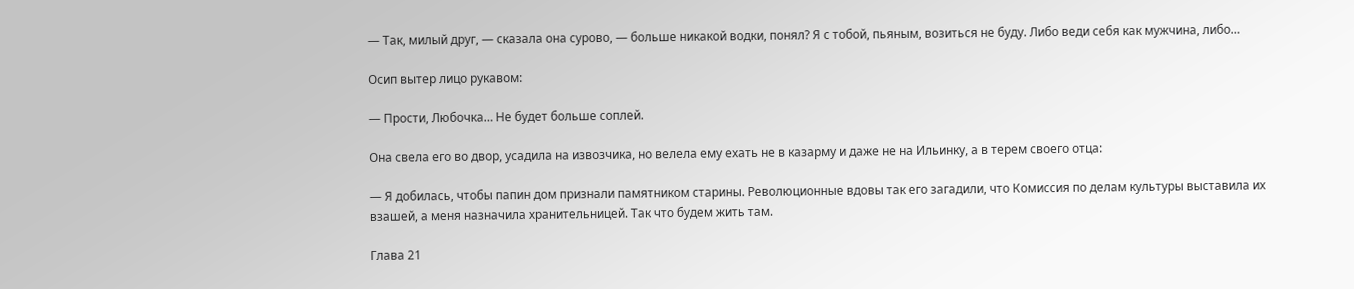— Так, милый друг, — сказала она сурово, — больше никакой водки, понял? Я с тобой, пьяным, возиться не буду. Либо веди себя как мужчина, либо…

Осип вытер лицо рукавом:

— Прости, Любочка… Не будет больше соплей.

Она свела его во двор, усадила на извозчика, но велела ему ехать не в казарму и даже не на Ильинку, а в терем своего отца:

— Я добилась, чтобы папин дом признали памятником старины. Революционные вдовы так его загадили, что Комиссия по делам культуры выставила их взашей, а меня назначила хранительницей. Так что будем жить там.

Глава 21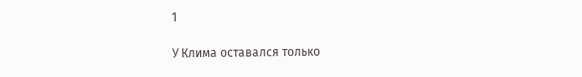1

У Клима оставался только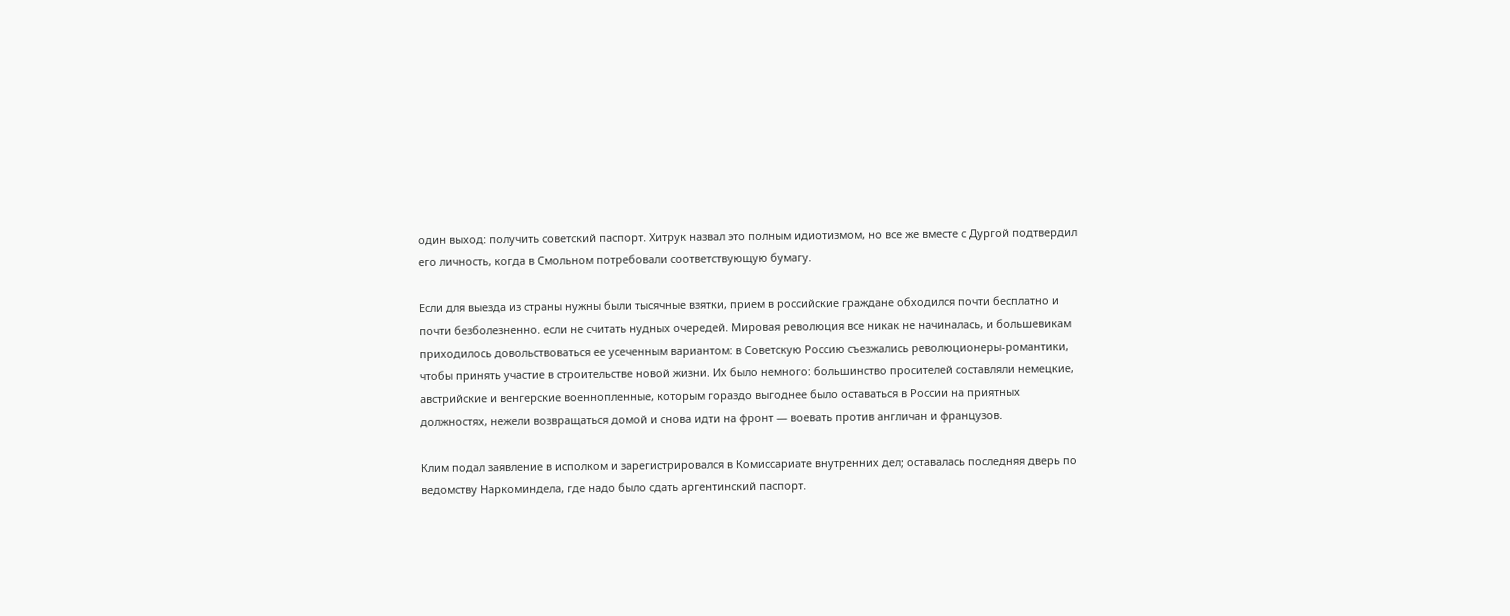один выход: получить советский паспорт. Хитрук назвал это полным идиотизмом, но все же вместе с Дургой подтвердил его личность, когда в Смольном потребовали соответствующую бумагу.

Если для выезда из страны нужны были тысячные взятки, прием в российские граждане обходился почти бесплатно и почти безболезненно. если не считать нудных очередей. Мировая революция все никак не начиналась, и большевикам приходилось довольствоваться ее усеченным вариантом: в Советскую Россию съезжались революционеры-романтики, чтобы принять участие в строительстве новой жизни. Их было немного: большинство просителей составляли немецкие, австрийские и венгерские военнопленные, которым гораздо выгоднее было оставаться в России на приятных должностях, нежели возвращаться домой и снова идти на фронт — воевать против англичан и французов.

Клим подал заявление в исполком и зарегистрировался в Комиссариате внутренних дел; оставалась последняя дверь по ведомству Наркоминдела, где надо было сдать аргентинский паспорт.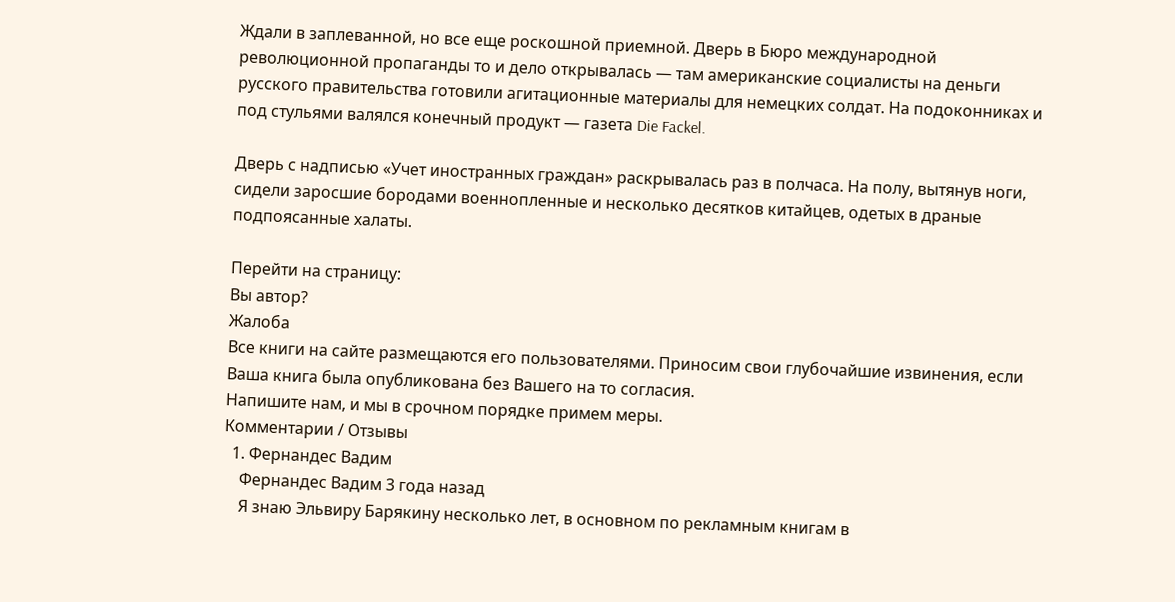Ждали в заплеванной, но все еще роскошной приемной. Дверь в Бюро международной революционной пропаганды то и дело открывалась — там американские социалисты на деньги русского правительства готовили агитационные материалы для немецких солдат. На подоконниках и под стульями валялся конечный продукт — газета Die Fackel.

Дверь с надписью «Учет иностранных граждан» раскрывалась раз в полчаса. На полу, вытянув ноги, сидели заросшие бородами военнопленные и несколько десятков китайцев, одетых в драные подпоясанные халаты.

Перейти на страницу:
Вы автор?
Жалоба
Все книги на сайте размещаются его пользователями. Приносим свои глубочайшие извинения, если Ваша книга была опубликована без Вашего на то согласия.
Напишите нам, и мы в срочном порядке примем меры.
Комментарии / Отзывы
  1. Фернандес Вадим
    Фернандес Вадим 3 года назад
    Я знаю Эльвиру Барякину несколько лет, в основном по рекламным книгам в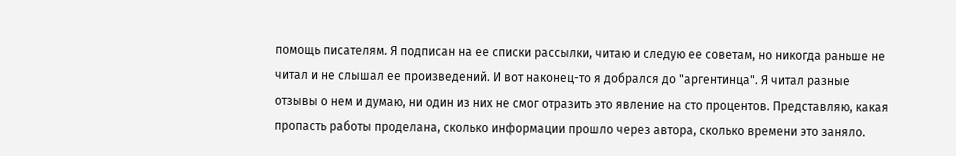помощь писателям. Я подписан на ее списки рассылки, читаю и следую ее советам, но никогда раньше не читал и не слышал ее произведений. И вот наконец-то я добрался до "аргентинца". Я читал разные отзывы о нем и думаю, ни один из них не смог отразить это явление на сто процентов. Представляю, какая пропасть работы проделана, сколько информации прошло через автора, сколько времени это заняло.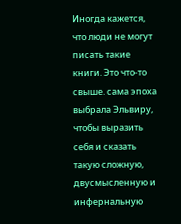Иногда кажется, что люди не могут писать такие книги. Это что-то свыше. сама эпоха выбрала Эльвиру, чтобы выразить себя и сказать такую сложную, двусмысленную и инфернальную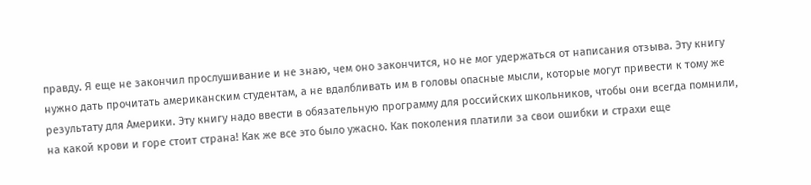правду. Я еще не закончил прослушивание и не знаю, чем оно закончится, но не мог удержаться от написания отзыва. Эту книгу нужно дать прочитать американским студентам, а не вдалбливать им в головы опасные мысли, которые могут привести к тому же результату для Америки. Эту книгу надо ввести в обязательную программу для российских школьников, чтобы они всегда помнили, на какой крови и горе стоит страна! Как же все это было ужасно. Как поколения платили за свои ошибки и страхи еще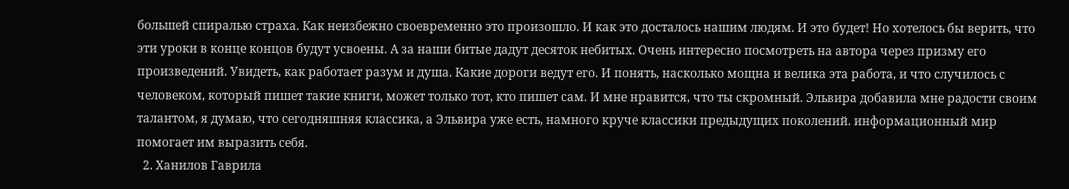большей спиралью страха. Как неизбежно своевременно это произошло. И как это досталось нашим людям. И это будет! Но хотелось бы верить, что эти уроки в конце концов будут усвоены. А за наши битые дадут десяток небитых. Очень интересно посмотреть на автора через призму его произведений. Увидеть, как работает разум и душа. Какие дороги ведут его. И понять, насколько мощна и велика эта работа, и что случилось с человеком, который пишет такие книги, может только тот, кто пишет сам. И мне нравится, что ты скромный. Эльвира добавила мне радости своим талантом, я думаю, что сегодняшняя классика, а Эльвира уже есть, намного круче классики предыдущих поколений. информационный мир помогает им выразить себя.
  2. Ханилов Гаврила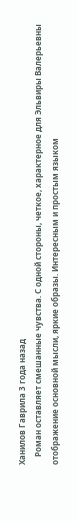Ханилов Гаврила 3 года назад
    Роман оставляет смешанные чувства. С одной стороны, четкое, характерное для Эльвиры Валерьевны отображение основной мысли, яркие образы. Интересным и простым языком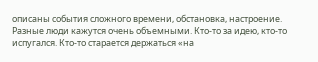описаны события сложного времени, обстановка, настроение. Разные люди кажутся очень объемными. Кто-то за идею, кто-то испугался. Кто-то старается держаться «на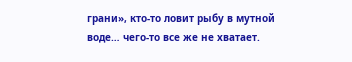грани», кто-то ловит рыбу в мутной воде… чего-то все же не хватает.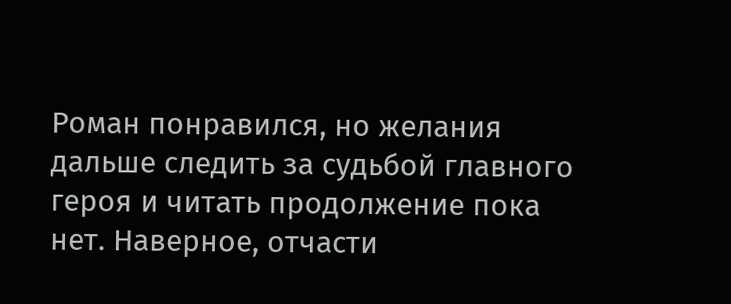Роман понравился, но желания дальше следить за судьбой главного героя и читать продолжение пока нет. Наверное, отчасти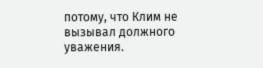потому, что Клим не вызывал должного уважения.